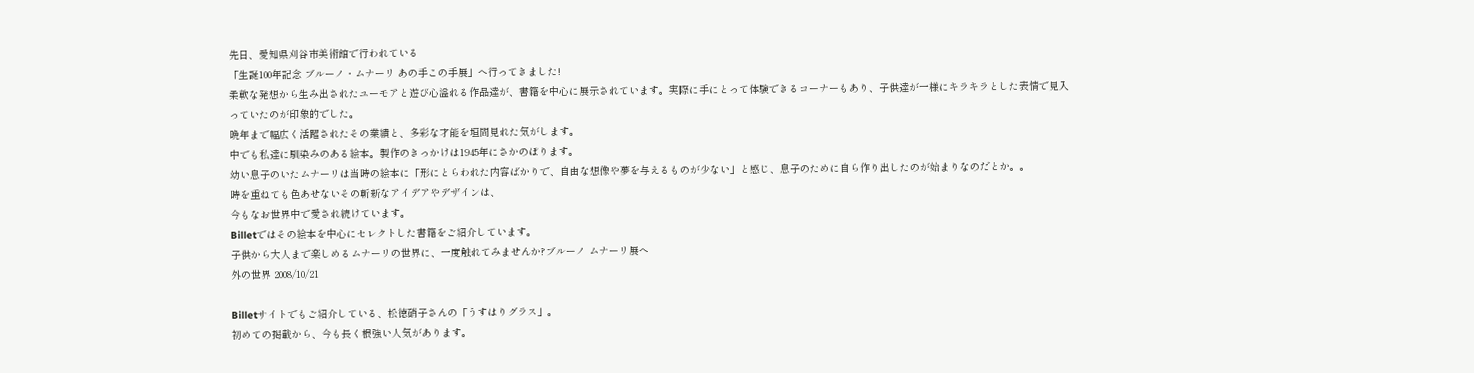先日、愛知県刈谷市美術館で行われている
「生誕100年記念 ブルーノ・ムナーリ あの手この手展」へ行ってきました!
柔軟な発想から生み出されたユーモアと遊び心溢れる作品達が、書籍を中心に展示されています。実際に手にとって体験できるコーナーもあり、子供達が一様にキラキラとした表情で見入っていたのが印象的でした。
晩年まで幅広く活躍されたその業績と、多彩な才能を垣間見れた気がします。
中でも私達に馴染みのある絵本。製作のきっかけは1945年にさかのぼります。
幼い息子のいたムナーリは当時の絵本に「形にとらわれた内容ばかりで、自由な想像や夢を与えるものが少ない」と感じ、息子のために自ら作り出したのが始まりなのだとか。。
時を重ねても色あせないその斬新なアイデアやデザインは、
今もなお世界中で愛され続けています。
Billetではその絵本を中心にセレクトした書籍をご紹介しています。
子供から大人まで楽しめるムナーリの世界に、一度触れてみませんか?ブルーノ ムナーリ展へ
外の世界 2008/10/21

Billetサイトでもご紹介している、松徳硝子さんの「うすはりグラス」。
初めての掲載から、今も長く根強い人気があります。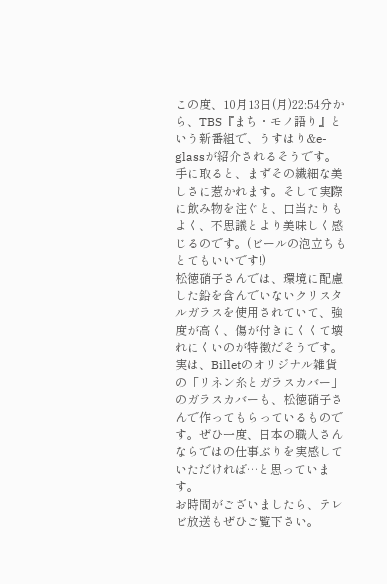この度、10月13日(月)22:54分から、TBS『まち・モノ語り』という新番組で、うすはり&e-glassが紹介されるそうです。
手に取ると、まずその繊細な美しさに惹かれます。そして実際に飲み物を注ぐと、口当たりもよく、不思議とより美味しく感じるのです。(ビールの泡立ちもとてもいいです!)
松徳硝子さんでは、環境に配慮した鉛を含んでいないクリスタルガラスを使用されていて、強度が高く、傷が付きにくくて壊れにくいのが特徴だそうです。
実は、Billetのオリジナル雑貨の「リネン糸とガラスカバー」のガラスカバーも、松徳硝子さんで作ってもらっているものです。ぜひ一度、日本の職人さんならではの仕事ぶりを実感していただければ…と思っています。
お時間がございましたら、テレビ放送もぜひご覧下さい。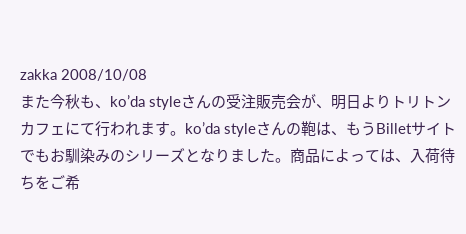zakka 2008/10/08
また今秋も、ko’da styleさんの受注販売会が、明日よりトリトンカフェにて行われます。ko’da styleさんの鞄は、もうBilletサイトでもお馴染みのシリーズとなりました。商品によっては、入荷待ちをご希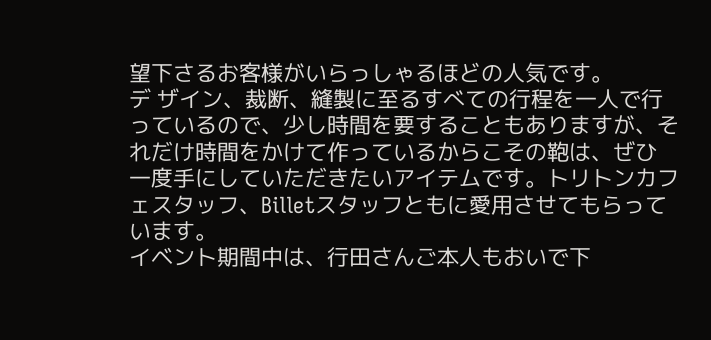望下さるお客様がいらっしゃるほどの人気です。
デ ザイン、裁断、縫製に至るすべての行程を一人で行っているので、少し時間を要することもありますが、それだけ時間をかけて作っているからこその鞄は、ぜひ 一度手にしていただきたいアイテムです。トリトンカフェスタッフ、Billetスタッフともに愛用させてもらっています。
イベント期間中は、行田さんご本人もおいで下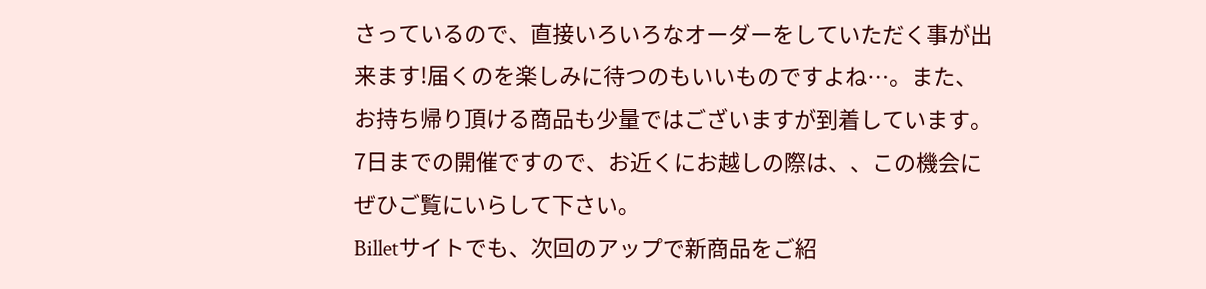さっているので、直接いろいろなオーダーをしていただく事が出来ます!届くのを楽しみに待つのもいいものですよね…。また、お持ち帰り頂ける商品も少量ではございますが到着しています。
7日までの開催ですので、お近くにお越しの際は、、この機会にぜひご覧にいらして下さい。
Billetサイトでも、次回のアップで新商品をご紹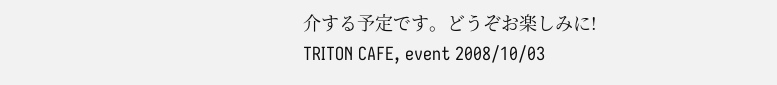介する予定です。どうぞお楽しみに!
TRITON CAFE, event 2008/10/03